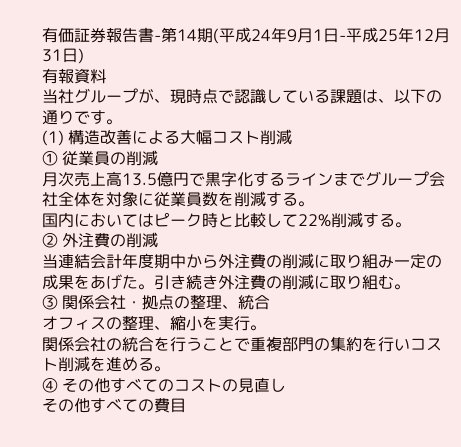有価証券報告書-第14期(平成24年9月1日-平成25年12月31日)
有報資料
当社グループが、現時点で認識している課題は、以下の通りです。
(1) 構造改善による大幅コスト削減
① 従業員の削減
月次売上高13.5億円で黒字化するラインまでグループ会社全体を対象に従業員数を削減する。
国内においてはピーク時と比較して22%削減する。
② 外注費の削減
当連結会計年度期中から外注費の削減に取り組み一定の成果をあげた。引き続き外注費の削減に取り組む。
③ 関係会社・拠点の整理、統合
オフィスの整理、縮小を実行。
関係会社の統合を行うことで重複部門の集約を行いコスト削減を進める。
④ その他すべてのコストの見直し
その他すべての費目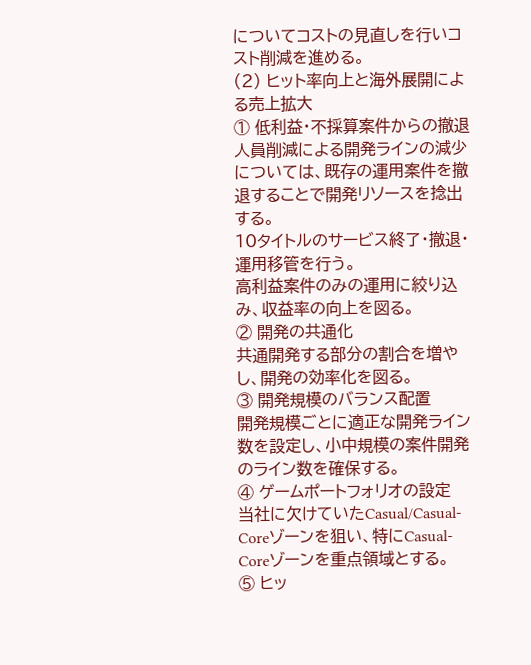についてコストの見直しを行いコスト削減を進める。
(2) ヒット率向上と海外展開による売上拡大
① 低利益・不採算案件からの撤退
人員削減による開発ラインの減少については、既存の運用案件を撤退することで開発リソースを捻出する。
10タイトルのサービス終了・撤退・運用移管を行う。
高利益案件のみの運用に絞り込み、収益率の向上を図る。
② 開発の共通化
共通開発する部分の割合を増やし、開発の効率化を図る。
③ 開発規模のバランス配置
開発規模ごとに適正な開発ライン数を設定し、小中規模の案件開発のライン数を確保する。
④ ゲームポートフォリオの設定
当社に欠けていたCasual/Casual-Coreゾーンを狙い、特にCasual-Coreゾーンを重点領域とする。
⑤ ヒッ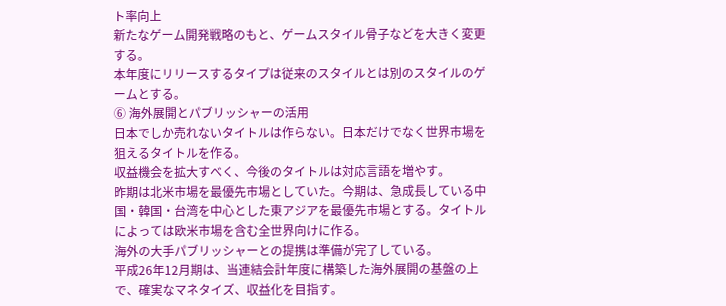ト率向上
新たなゲーム開発戦略のもと、ゲームスタイル骨子などを大きく変更する。
本年度にリリースするタイプは従来のスタイルとは別のスタイルのゲームとする。
⑥ 海外展開とパブリッシャーの活用
日本でしか売れないタイトルは作らない。日本だけでなく世界市場を狙えるタイトルを作る。
収益機会を拡大すべく、今後のタイトルは対応言語を増やす。
昨期は北米市場を最優先市場としていた。今期は、急成長している中国・韓国・台湾を中心とした東アジアを最優先市場とする。タイトルによっては欧米市場を含む全世界向けに作る。
海外の大手パブリッシャーとの提携は準備が完了している。
平成26年12月期は、当連結会計年度に構築した海外展開の基盤の上で、確実なマネタイズ、収益化を目指す。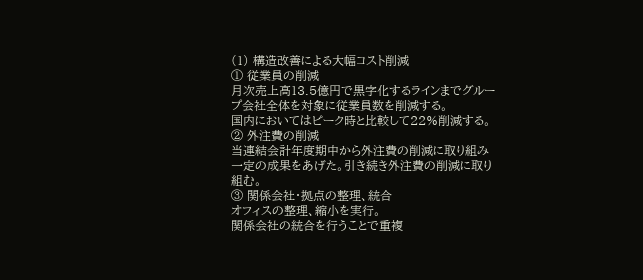(1) 構造改善による大幅コスト削減
① 従業員の削減
月次売上高13.5億円で黒字化するラインまでグループ会社全体を対象に従業員数を削減する。
国内においてはピーク時と比較して22%削減する。
② 外注費の削減
当連結会計年度期中から外注費の削減に取り組み一定の成果をあげた。引き続き外注費の削減に取り組む。
③ 関係会社・拠点の整理、統合
オフィスの整理、縮小を実行。
関係会社の統合を行うことで重複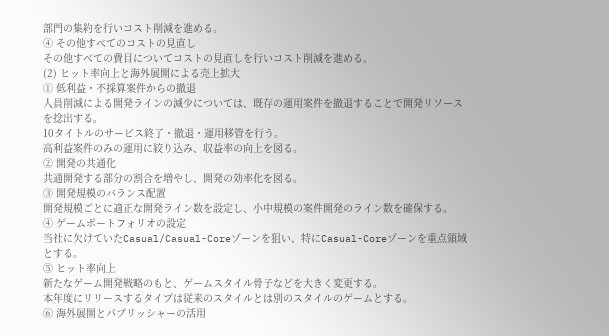部門の集約を行いコスト削減を進める。
④ その他すべてのコストの見直し
その他すべての費目についてコストの見直しを行いコスト削減を進める。
(2) ヒット率向上と海外展開による売上拡大
① 低利益・不採算案件からの撤退
人員削減による開発ラインの減少については、既存の運用案件を撤退することで開発リソースを捻出する。
10タイトルのサービス終了・撤退・運用移管を行う。
高利益案件のみの運用に絞り込み、収益率の向上を図る。
② 開発の共通化
共通開発する部分の割合を増やし、開発の効率化を図る。
③ 開発規模のバランス配置
開発規模ごとに適正な開発ライン数を設定し、小中規模の案件開発のライン数を確保する。
④ ゲームポートフォリオの設定
当社に欠けていたCasual/Casual-Coreゾーンを狙い、特にCasual-Coreゾーンを重点領域とする。
⑤ ヒット率向上
新たなゲーム開発戦略のもと、ゲームスタイル骨子などを大きく変更する。
本年度にリリースするタイプは従来のスタイルとは別のスタイルのゲームとする。
⑥ 海外展開とパブリッシャーの活用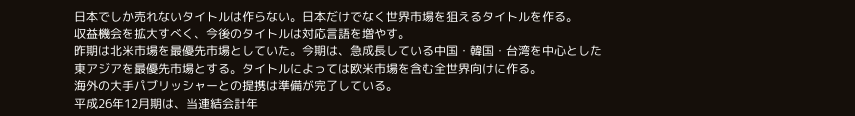日本でしか売れないタイトルは作らない。日本だけでなく世界市場を狙えるタイトルを作る。
収益機会を拡大すべく、今後のタイトルは対応言語を増やす。
昨期は北米市場を最優先市場としていた。今期は、急成長している中国・韓国・台湾を中心とした東アジアを最優先市場とする。タイトルによっては欧米市場を含む全世界向けに作る。
海外の大手パブリッシャーとの提携は準備が完了している。
平成26年12月期は、当連結会計年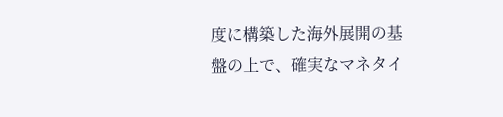度に構築した海外展開の基盤の上で、確実なマネタイ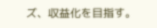ズ、収益化を目指す。